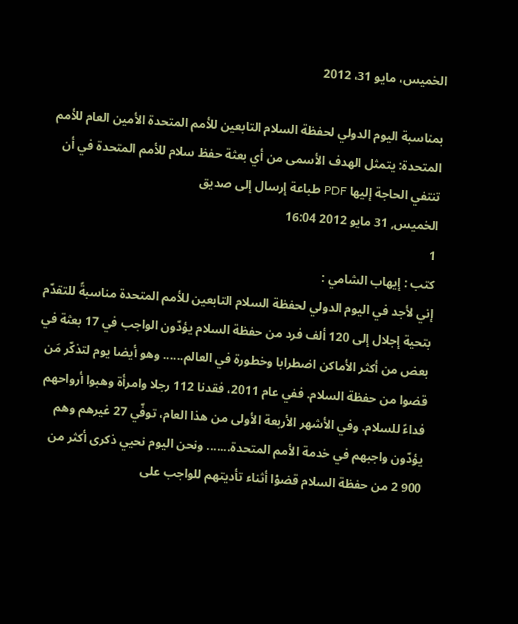الخميس، مايو 31، 2012

بمناسبة اليوم الدولي لحفظة السلام التابعين للأمم المتحدة الأمين العام للأمم المتحدة: يتمثل الهدف الأسمى من أي بعثة حفظ سلام للأمم المتحدة في أن تنتفي الحاجة إليها PDF طباعة إرسال إلى صديق
الخميس, 31 مايو 2012 16:04
1
كتب : إيهاب الشامي :
إني لأجد في اليوم الدولي لحفظة السلام التابعين للأمم المتحدة مناسبةً للتقدّم بتحية إجلال إلى 120 ألف فرد من حفظة السلام يؤدّون الواجب في 17 بعثة في بعض من أكثر الأماكن اضطرابا وخطورة في العالم...... وهو أيضا يوم لتذكّر مَن قضوا من حفظة السلام. ففي عام 2011، فقدنا 112 رجلا وامرأة وهبوا أرواحهم فداءً للسلام. وفي الأشهر الأربعة الأولى من هذا العام، توفّي 27 غيرهم وهم يؤدّون واجبهم في خدمة الأمم المتحدة....... ونحن اليوم نحيي ذكرى أكثر من 900 2 من حفظة السلام قضوْا أثناء تأديتهم للواجب على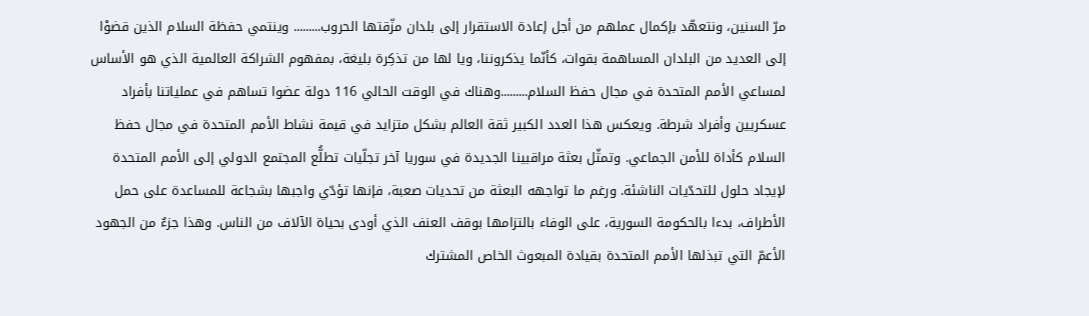مرّ السنين، ونتعهّد بإكمال عملهم من أجل إعادة الاستقرار إلى بلدان مزّقتها الحروب......... وينتمي حفظة السلام الذين قضوْا إلى العديد من البلدان المساهمة بقوات، كأنّما يذكروننا، ويا لها من تذكِرة بليغة، بمفهوم الشراكة العالمية الذي هو الأساس لمساعي الأمم المتحدة في مجال حفظ السلام.........وهناك في الوقت الحالي 116 دولة عضوا تساهم في عملياتنا بأفراد عسكريين وأفراد شرطة. ويعكس هذا العدد الكبير ثقة العالم بشكل متزايد في قيمة نشاط الأمم المتحدة في مجال حفظ السلام كأداة للأمن الجماعي. وتمثّل بعثة مراقبينا الجديدة في سوريا آخر تجلّيات تطلُّع المجتمع الدولي إلى الأمم المتحدة لإيجاد حلول للتحدّيات الناشئة. ورغم ما تواجهه البعثة من تحديات صعبة، فإنها تؤدّي واجبها بشجاعة للمساعدة على حمل الأطراف، بدءا بالحكومة السورية، على الوفاء بالتزامها بوقف العنف الذي أودى بحياة الآلاف من الناس. وهذا جزءٌ من الجهود الأعمّ التي تبذلها الأمم المتحدة بقيادة المبعوث الخاص المشترك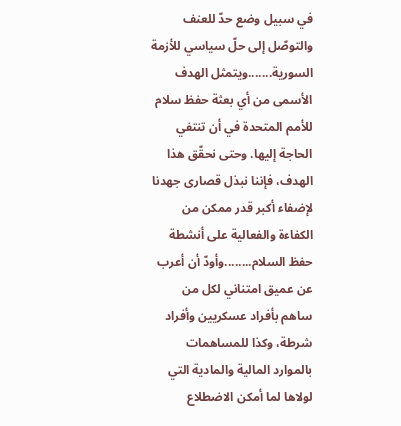في سبيل وضع حدّ للعنف والتوصّل إلى حلّ سياسي للأزمة السورية.......ويتمثل الهدف الأسمى من أي بعثة حفظ سلام للأمم المتحدة في أن تنتفي الحاجة إليها. وحتى نحقّق هذا الهدف، فإننا نبذل قصارى جهدنا لإضفاء أكبر قدر ممكن من الكفاءة والفعالية على أنشطة حفظ السلام........وأودّ أن أعرب عن عميق امتناني لكل من ساهم بأفراد عسكريين وأفراد شرطة، وكذا للمساهمات بالموارد المالية والمادية التي لولاها لما أمكن الاضطلاع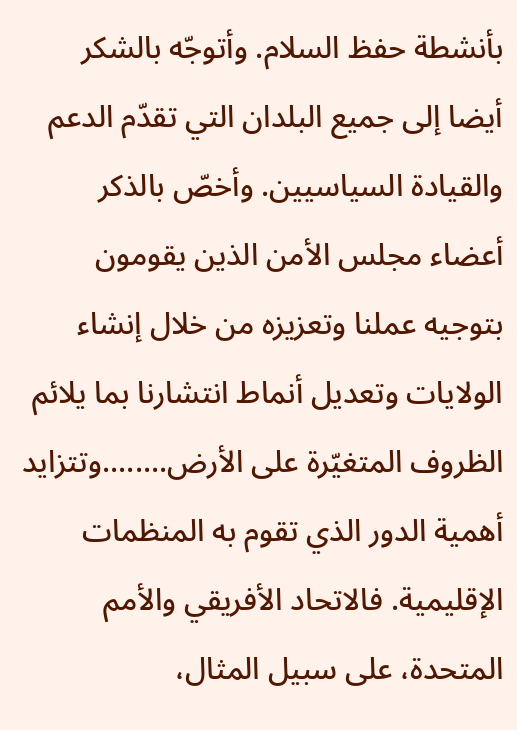بأنشطة حفظ السلام. وأتوجّه بالشكر أيضا إلى جميع البلدان التي تقدّم الدعم والقيادة السياسيين. وأخصّ بالذكر أعضاء مجلس الأمن الذين يقومون بتوجيه عملنا وتعزيزه من خلال إنشاء الولايات وتعديل أنماط انتشارنا بما يلائم الظروف المتغيّرة على الأرض........وتتزايد أهمية الدور الذي تقوم به المنظمات الإقليمية. فالاتحاد الأفريقي والأمم المتحدة، على سبيل المثال،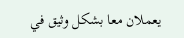يعملان معا بشكل وثيق في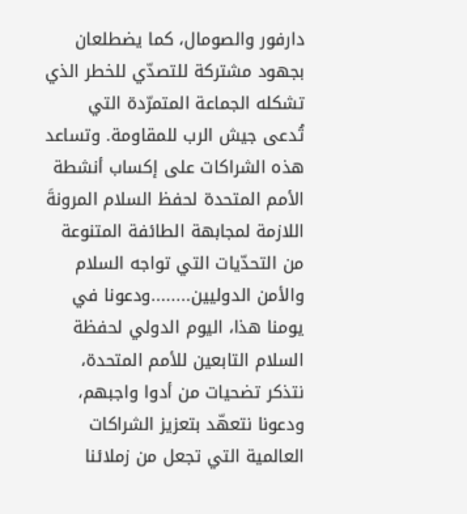دارفور والصومال، كما يضطلعان بجهود مشتركة للتصدّي للخطر الذي تشكله الجماعة المتمرّدة التي تُدعى جيش الرب للمقاومة. وتساعد هذه الشراكات على إكساب أنشطة الأمم المتحدة لحفظ السلام المرونةَ اللازمة لمجابهة الطائفة المتنوعة من التحدّيات التي تواجه السلام والأمن الدوليين........ودعونا في يومنا هذا، اليوم الدولي لحفظة السلام التابعين للأمم المتحدة، نتذكر تضحيات من أدوا واجبهم، ودعونا نتعهّد بتعزيز الشراكات العالمية التي تجعل من زملائنا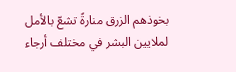بخوذهم الزرق منارةً تشعّ بالأمل لملايين البشر في مختلف أرجاء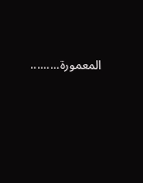المعمورة.........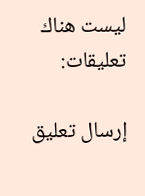ليست هناك تعليقات:

إرسال تعليق